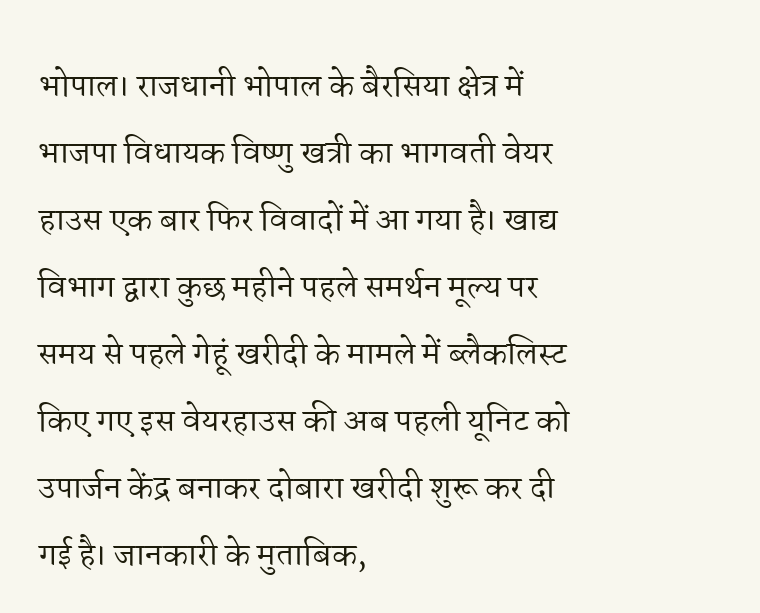भोपाल। राजधानी भोपाल के बैरसिया क्षेत्र में भाजपा विधायक विष्णु खत्री का भागवती वेयर हाउस एक बार फिर विवादों में आ गया है। खाद्य विभाग द्वारा कुछ महीने पहले समर्थन मूल्य पर समय से पहले गेहूं खरीदी के मामले में ब्लैकलिस्ट किए गए इस वेयरहाउस की अब पहली यूनिट को उपार्जन केंद्र बनाकर दोबारा खरीदी शुरू कर दी गई है। जानकारी के मुताबिक,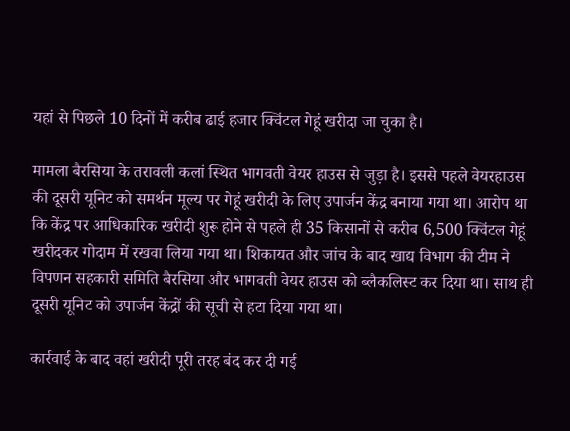यहां से पिछले 10 दिनों में करीब ढाई हजार क्विंटल गेहूं खरीदा जा चुका है।

मामला बैरसिया के तरावली कलां स्थित भागवती वेयर हाउस से जुड़ा है। इससे पहले वेयरहाउस की दूसरी यूनिट को समर्थन मूल्य पर गेहूं खरीदी के लिए उपार्जन केंद्र बनाया गया था। आरोप था कि केंद्र पर आधिकारिक खरीदी शुरू होने से पहले ही 35 किसानों से करीब 6,500 क्विंटल गेहूं खरीदकर गोदाम में रखवा लिया गया था। शिकायत और जांच के बाद खाद्य विभाग की टीम ने विपणन सहकारी समिति बैरसिया और भागवती वेयर हाउस को ब्लैकलिस्ट कर दिया था। साथ ही दूसरी यूनिट को उपार्जन केंद्रों की सूची से हटा दिया गया था।

कार्रवाई के बाद वहां खरीदी पूरी तरह बंद कर दी गई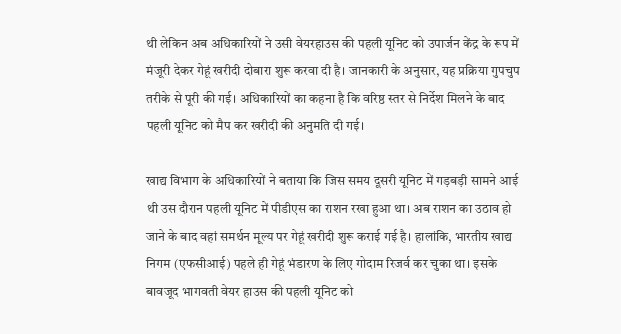थी लेकिन अब अधिकारियों ने उसी वेयरहाउस की पहली यूनिट को उपार्जन केंद्र के रूप में मंजूरी देकर गेहूं खरीदी दोबारा शुरू करवा दी है। जानकारी के अनुसार, यह प्रक्रिया गुपचुप तरीके से पूरी की गई। अधिकारियों का कहना है कि वरिष्ठ स्तर से निर्देश मिलने के बाद पहली यूनिट को मैप कर खरीदी की अनुमति दी गई।

खाद्य विभाग के अधिकारियों ने बताया कि जिस समय दूसरी यूनिट में गड़बड़ी सामने आई थी उस दौरान पहली यूनिट में पीडीएस का राशन रखा हुआ था। अब राशन का उठाव हो जाने के बाद वहां समर्थन मूल्य पर गेहूं खरीदी शुरू कराई गई है। हालांकि, भारतीय खाद्य निगम (एफसीआई) पहले ही गेहूं भंडारण के लिए गोदाम रिजर्व कर चुका था। इसके बावजूद भागवती वेयर हाउस की पहली यूनिट को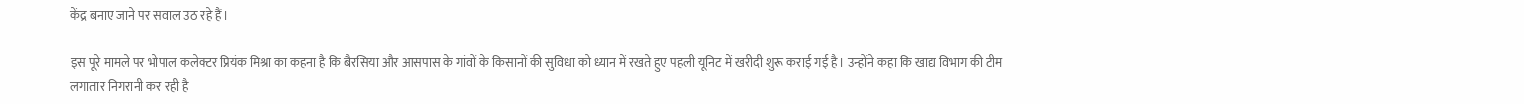केंद्र बनाए जाने पर सवाल उठ रहे हैं।

इस पूरे मामले पर भोपाल कलेक्टर प्रियंक मिश्रा का कहना है कि बैरसिया और आसपास के गांवों के किसानों की सुविधा को ध्यान में रखते हुए पहली यूनिट में खरीदी शुरू कराई गई है। उन्होंने कहा कि खाद्य विभाग की टीम लगातार निगरानी कर रही है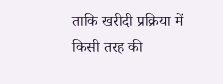ताकि खरीदी प्रक्रिया में किसी तरह की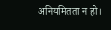अनियमितता न हो।